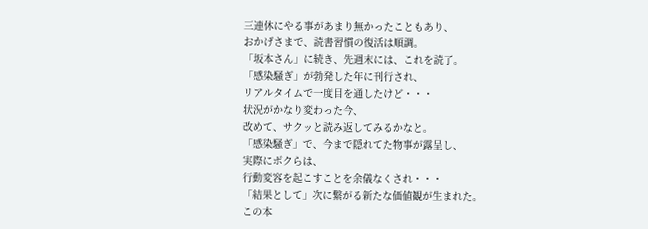三連休にやる事があまり無かったこともあり、
おかげさまで、読書習慣の復活は順調。
「坂本さん」に続き、先週末には、これを読了。
「感染騒ぎ」が勃発した年に刊行され、
リアルタイムで一度目を通したけど・・・
状況がかなり変わった今、
改めて、サクッと読み返してみるかなと。
「感染騒ぎ」で、今まで隠れてた物事が露呈し、
実際にボクらは、
行動変容を起こすことを余儀なくされ・・・
「結果として」次に繋がる新たな価値観が生まれた。
この本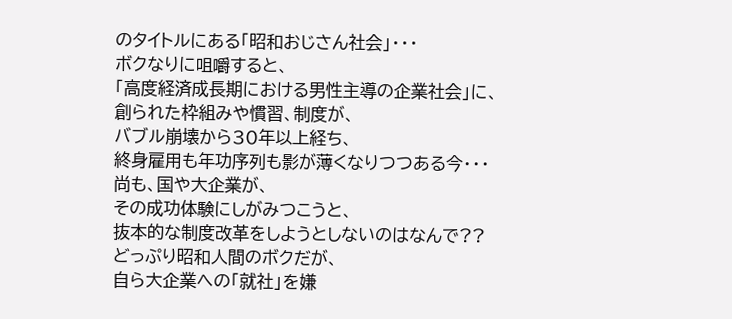のタイトルにある「昭和おじさん社会」・・・
ボクなりに咀嚼すると、
「高度経済成長期における男性主導の企業社会」に、
創られた枠組みや慣習、制度が、
バブル崩壊から30年以上経ち、
終身雇用も年功序列も影が薄くなりつつある今・・・
尚も、国や大企業が、
その成功体験にしがみつこうと、
抜本的な制度改革をしようとしないのはなんで??
どっぷり昭和人間のボクだが、
自ら大企業への「就社」を嫌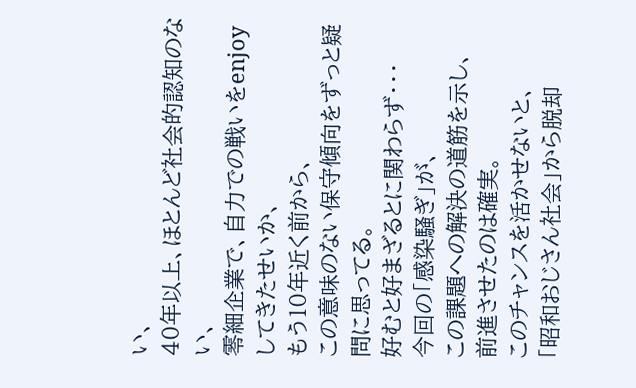い、
40年以上、ほとんど社会的認知のない、
零細企業で、自力での戦いをenjoyしてきたせいか、
もう10年近く前から、
この意味のない保守傾向をずっと疑問に思ってる。
好むと好まざるとに関わらず・・・
今回の「感染騒ぎ」が、
この課題への解決の道筋を示し、
前進させたのは確実。
このチャンスを活かせないと、
「昭和おじさん社会」から脱却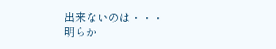出来ないのは・・・
明らか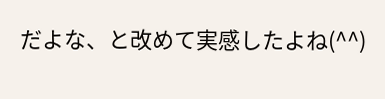だよな、と改めて実感したよね(^^)